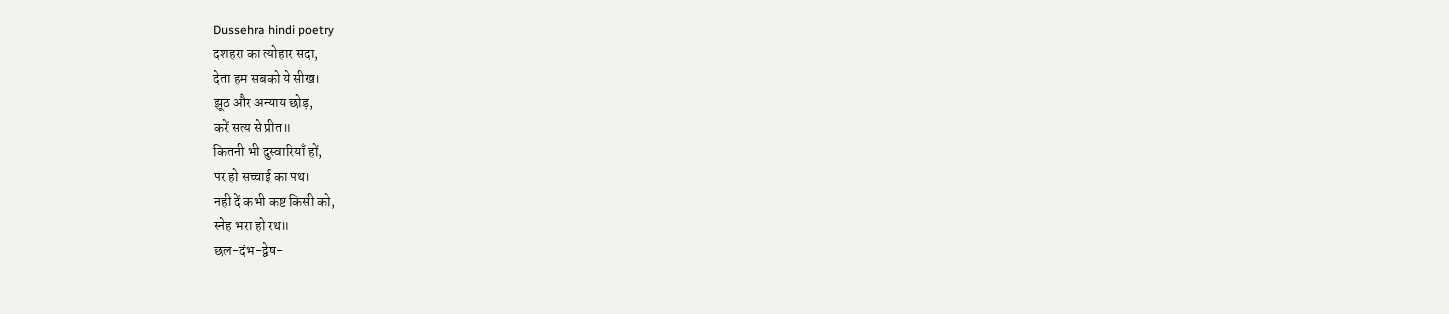Dussehra hindi poetry
दशहरा का त्योहार सदा,
देता हम सबको ये सीख।
झूठ और अन्याय छोड़,
करें सत्य से प्रीत॥
कितनी भी दुस्वारियाँ हों,
पर हो सच्चाई का पथ।
नही दें कभी कष्ट किसी को,
स्नेह भरा हो रथ॥
छल-दंभ-द्वेष-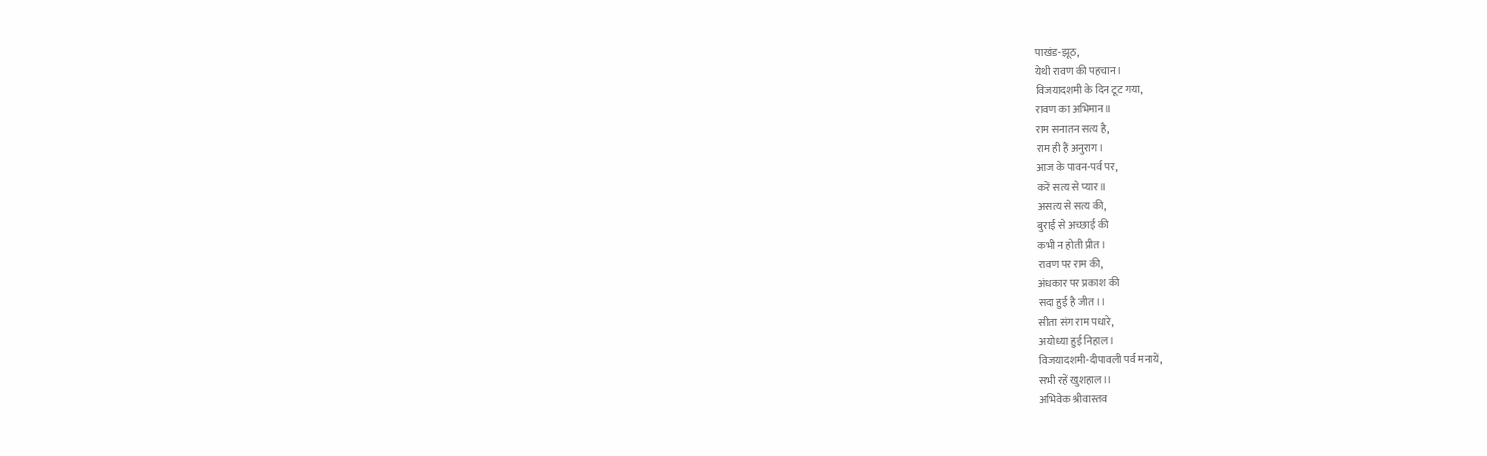पाखंड-झूठ,
येथी रावण की पहचान।
विजयादशमी के दिन टूट गया,
रावण का अभिमान॥
राम सनातन सत्य है,
राम ही हैं अनुराग।
आज के पावन-पर्व पर,
करें सत्य से प्यार॥
असत्य से सत्य की,
बुराई से अच्छाई की
कभी न होती प्रीत।
रावण पर राम की,
अंधकार पर प्रकाश की
सदा हुई है जीत।।
सीता संग राम पधारे,
अयोध्या हुई निहाल।
विजयादशमी-दीपावली पर्व मनायें,
सभी रहें खुशहाल।।
अभिवेक श्रीवास्तव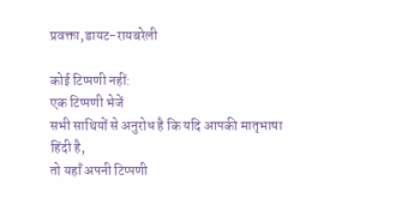प्रवक्ता,डायट-रायबरेली

कोई टिप्पणी नहीं:
एक टिप्पणी भेजें
सभी साथियों से अनुरोध है कि यदि आपकी मातृभाषा हिंदी है,
तो यहाँ अपनी टिप्पणी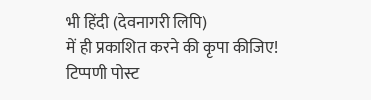भी हिंदी (देवनागरी लिपि)
में ही प्रकाशित करने की कृपा कीजिए!
टिप्पणी पोस्ट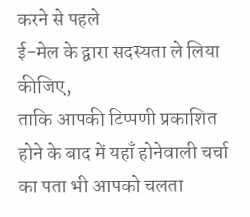करने से पहले
ई-मेल के द्वारा सदस्यता ले लिया कीजिए,
ताकि आपकी टिप्पणी प्रकाशित होने के बाद में यहाँ होनेवाली चर्चा का पता भी आपको चलता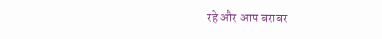रहे और आप बराबर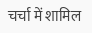चर्चा में शामिल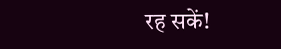रह सकें!